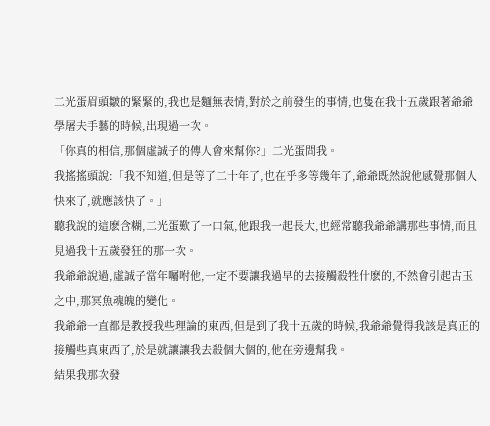二光蛋眉頭皺的緊緊的,我也是麵無表情,對於之前發生的事情,也隻在我十五歲跟著爺爺學屠夫手藝的時候,出現過一次。
「你真的相信,那個虛誠子的傳人會來幫你?」二光蛋問我。
我搖搖頭說:「我不知道,但是等了二十年了,也在乎多等幾年了,爺爺既然說他感覺那個人快來了,就應該快了。」
聽我說的這麽含糊,二光蛋歎了一口氣,他跟我一起長大,也經常聽我爺爺講那些事情,而且見過我十五歲發狂的那一次。
我爺爺說過,虛誠子當年囑咐他,一定不要讓我過早的去接觸殺牲什麽的,不然會引起古玉之中,那冥魚魂魄的變化。
我爺爺一直都是教授我些理論的東西,但是到了我十五歲的時候,我爺爺覺得我該是真正的接觸些真東西了,於是就讓讓我去殺個大個的,他在旁邊幫我。
結果我那次發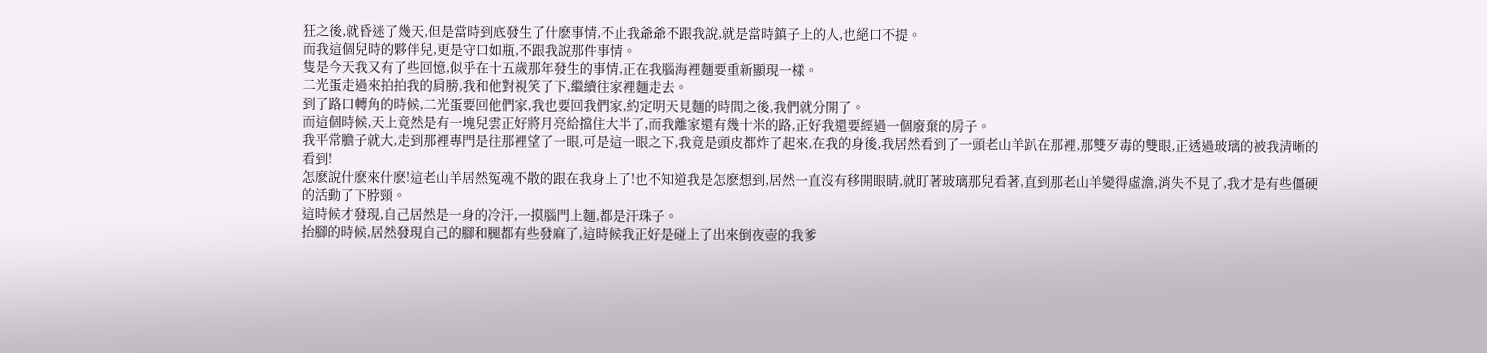狂之後,就昏迷了幾天,但是當時到底發生了什麽事情,不止我爺爺不跟我說,就是當時鎮子上的人,也絕口不提。
而我這個兒時的夥伴兒,更是守口如瓶,不跟我說那件事情。
隻是今天我又有了些回憶,似乎在十五歲那年發生的事情,正在我腦海裡麵要重新顯現一樣。
二光蛋走過來拍拍我的肩膀,我和他對視笑了下,繼續往家裡麵走去。
到了路口轉角的時候,二光蛋要回他們家,我也要回我們家,約定明天見麵的時間之後,我們就分開了。
而這個時候,天上竟然是有一塊兒雲正好將月亮給擋住大半了,而我離家還有幾十米的路,正好我還要經過一個廢棄的房子。
我平常膽子就大,走到那裡專門是往那裡望了一眼,可是這一眼之下,我竟是頭皮都炸了起來,在我的身後,我居然看到了一頭老山羊趴在那裡,那雙歹毒的雙眼,正透過玻璃的被我清晰的看到!
怎麽說什麽來什麽!這老山羊居然冤魂不散的跟在我身上了!也不知道我是怎麽想到,居然一直沒有移開眼睛,就盯著玻璃那兒看著,直到那老山羊變得虛澹,消失不見了,我才是有些僵硬的活動了下脖頸。
這時候才發現,自己居然是一身的冷汗,一摸腦門上麵,都是汗珠子。
抬腳的時候,居然發現自己的腳和腿都有些發麻了,這時候我正好是碰上了出來倒夜壺的我爹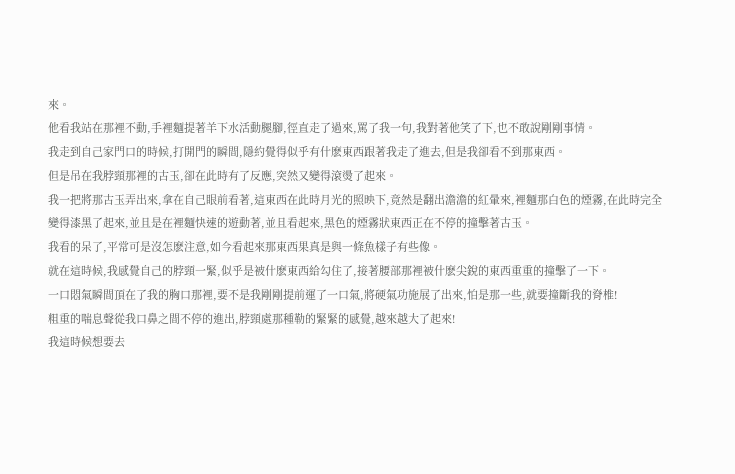來。
他看我站在那裡不動,手裡麵提著羊下水活動腿腳,徑直走了過來,罵了我一句,我對著他笑了下,也不敢說剛剛事情。
我走到自己家門口的時候,打開門的瞬間,隱約覺得似乎有什麽東西跟著我走了進去,但是我卻看不到那東西。
但是吊在我脖頸那裡的古玉,卻在此時有了反應,突然又變得滾燙了起來。
我一把將那古玉弄出來,拿在自己眼前看著,這東西在此時月光的照映下,竟然是翻出澹澹的紅暈來,裡麵那白色的煙霧,在此時完全變得漆黑了起來,並且是在裡麵快速的遊動著,並且看起來,黑色的煙霧狀東西正在不停的撞擊著古玉。
我看的呆了,平常可是沒怎麽注意,如今看起來那東西果真是與一條魚樣子有些像。
就在這時候,我感覺自己的脖頸一緊,似乎是被什麽東西給勾住了,接著腰部那裡被什麽尖銳的東西重重的撞擊了一下。
一口悶氣瞬間頂在了我的胸口那裡,要不是我剛剛提前運了一口氣,將硬氣功施展了出來,怕是那一些,就要撞斷我的脊椎!
粗重的喘息聲從我口鼻之間不停的進出,脖頸處那種勒的緊緊的感覺,越來越大了起來!
我這時候想要去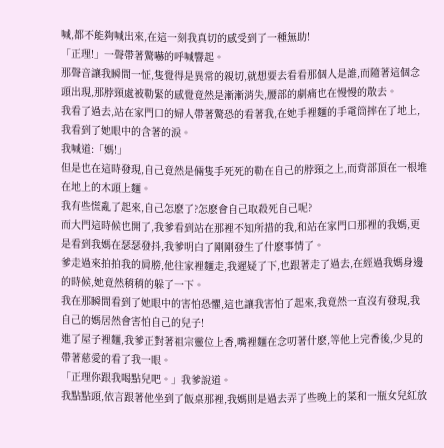喊,都不能夠喊出來,在這一刻我真切的感受到了一種無助!
「正理!」一聲帶著驚嚇的呼喊響起。
那聲音讓我瞬間一怔,隻覺得是異常的親切,就想要去看看那個人是誰,而隨著這個念頭出現,那脖頸處被勒緊的感覺竟然是漸漸消失,腰部的劇痛也在慢慢的散去。
我看了過去,站在家門口的婦人帶著驚恐的看著我,在她手裡麵的手電筒摔在了地上,我看到了她眼中的含著的淚。
我喊道:「媽!」
但是也在這時發現,自己竟然是倆隻手死死的勒在自己的脖頸之上,而背部頂在一根堆在地上的木頭上麵。
我有些慌亂了起來,自己怎麽了?怎麽會自己取殺死自己呢?
而大門這時候也開了,我爹看到站在那裡不知所措的我,和站在家門口那裡的我媽,更是看到我媽在瑟瑟發抖,我爹明白了剛剛發生了什麽事情了。
爹走過來拍拍我的肩膀,他往家裡麵走,我遲疑了下,也跟著走了過去,在經過我媽身邊的時候,她竟然稍稍的躲了一下。
我在那瞬間看到了她眼中的害怕恐懼,這也讓我害怕了起來,我竟然一直沒有發現,我自己的媽居然會害怕自己的兒子!
進了屋子裡麵,我爹正對著祖宗靈位上香,嘴裡麵在念叨著什麽,等他上完香後,少見的帶著慈愛的看了我一眼。
「正理你跟我喝點兒吧。」我爹說道。
我點點頭,依言跟著他坐到了飯桌那裡,我媽則是過去弄了些晚上的菜和一瓶女兒紅放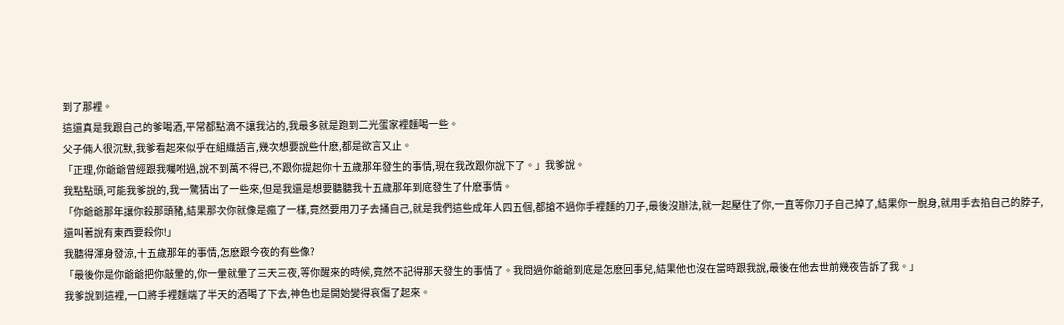到了那裡。
這還真是我跟自己的爹喝酒,平常都點滴不讓我沾的,我最多就是跑到二光蛋家裡麵喝一些。
父子倆人很沉默,我爹看起來似乎在組織語言,幾次想要說些什麽,都是欲言又止。
「正理,你爺爺曾經跟我囑咐過,說不到萬不得已,不跟你提起你十五歲那年發生的事情,現在我改跟你說下了。」我爹說。
我點點頭,可能我爹說的,我一驚猜出了一些來,但是我還是想要聽聽我十五歲那年到底發生了什麽事情。
「你爺爺那年讓你殺那頭豬,結果那次你就像是瘋了一樣,竟然要用刀子去捅自己,就是我們這些成年人四五個,都搶不過你手裡麵的刀子,最後沒辦法,就一起壓住了你,一直等你刀子自己掉了,結果你一脫身,就用手去掐自己的脖子,還叫著說有東西要殺你!」
我聽得渾身發涼,十五歲那年的事情,怎麽跟今夜的有些像?
「最後你是你爺爺把你敲暈的,你一暈就暈了三天三夜,等你醒來的時候,竟然不記得那天發生的事情了。我問過你爺爺到底是怎麽回事兒,結果他也沒在當時跟我說,最後在他去世前幾夜告訴了我。」
我爹說到這裡,一口將手裡麵端了半天的酒喝了下去,神色也是開始變得哀傷了起來。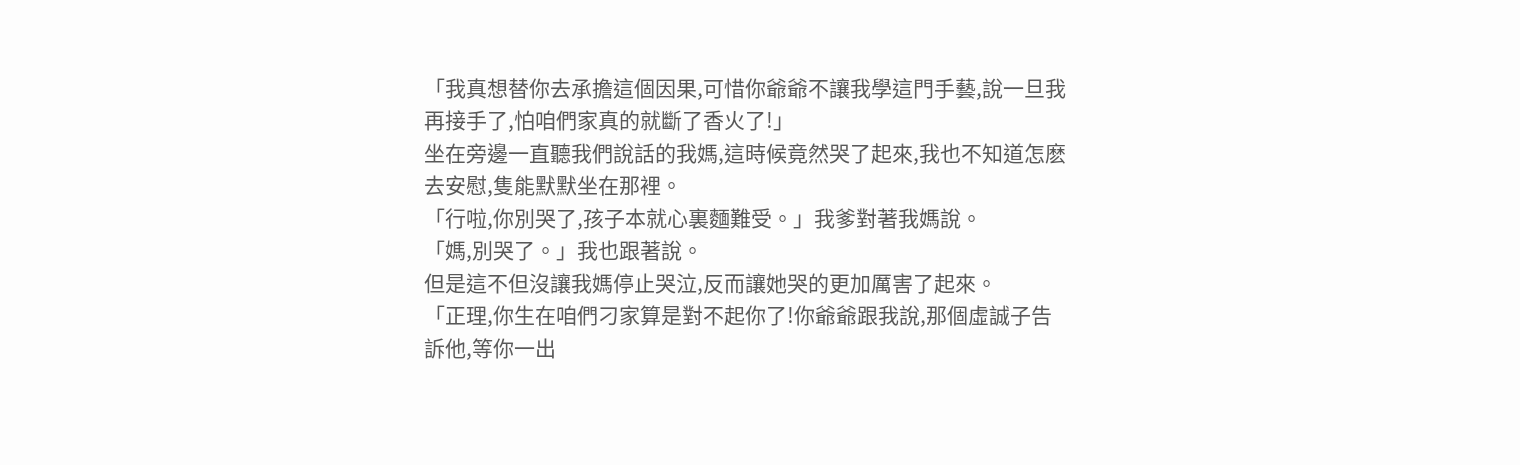「我真想替你去承擔這個因果,可惜你爺爺不讓我學這門手藝,說一旦我再接手了,怕咱們家真的就斷了香火了!」
坐在旁邊一直聽我們說話的我媽,這時候竟然哭了起來,我也不知道怎麽去安慰,隻能默默坐在那裡。
「行啦,你別哭了,孩子本就心裏麵難受。」我爹對著我媽說。
「媽,別哭了。」我也跟著說。
但是這不但沒讓我媽停止哭泣,反而讓她哭的更加厲害了起來。
「正理,你生在咱們刁家算是對不起你了!你爺爺跟我說,那個虛誠子告訴他,等你一出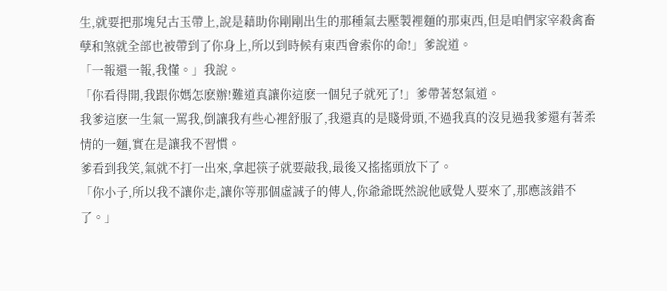生,就要把那塊兒古玉帶上,說是藉助你剛剛出生的那種氣去壓製裡麵的那東西,但是咱們家宰殺禽畜孽和煞就全部也被帶到了你身上,所以到時候有東西會索你的命!」爹說道。
「一報還一報,我懂。」我說。
「你看得開,我跟你媽怎麽辦!難道真讓你這麽一個兒子就死了!」爹帶著怒氣道。
我爹這麽一生氣一罵我,倒讓我有些心裡舒服了,我還真的是賤骨頭,不過我真的沒見過我爹還有著柔情的一麵,實在是讓我不習慣。
爹看到我笑,氣就不打一出來,拿起筷子就要敲我,最後又搖搖頭放下了。
「你小子,所以我不讓你走,讓你等那個虛誠子的傳人,你爺爺既然說他感覺人要來了,那應該錯不了。」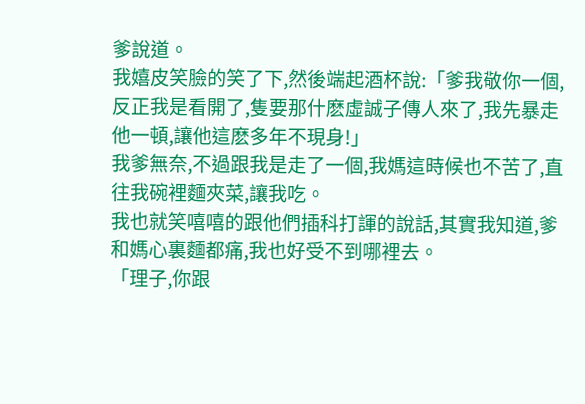爹說道。
我嬉皮笑臉的笑了下,然後端起酒杯說:「爹我敬你一個,反正我是看開了,隻要那什麽虛誠子傳人來了,我先暴走他一頓,讓他這麽多年不現身!」
我爹無奈,不過跟我是走了一個,我媽這時候也不苦了,直往我碗裡麵夾菜,讓我吃。
我也就笑嘻嘻的跟他們插科打諢的說話,其實我知道,爹和媽心裏麵都痛,我也好受不到哪裡去。
「理子,你跟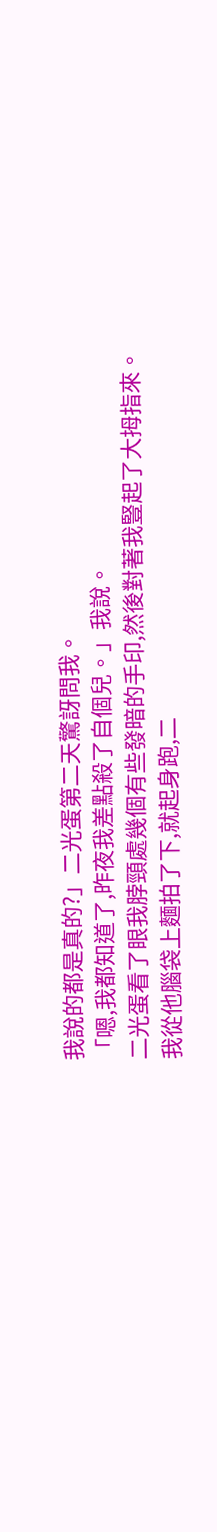我說的都是真的?」二光蛋第二天驚訝問我。
「嗯,我都知道了,昨夜我差點殺了自個兒。」我說。
二光蛋看了眼我脖頸處幾個有些發暗的手印,然後對著我豎起了大拇指來。
我從他腦袋上麵拍了下,就起身跑,二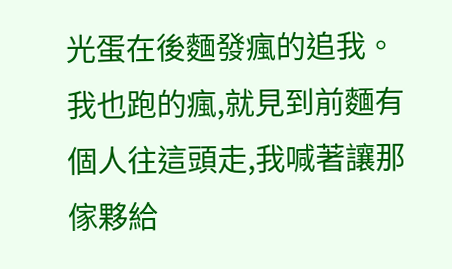光蛋在後麵發瘋的追我。
我也跑的瘋,就見到前麵有個人往這頭走,我喊著讓那傢夥給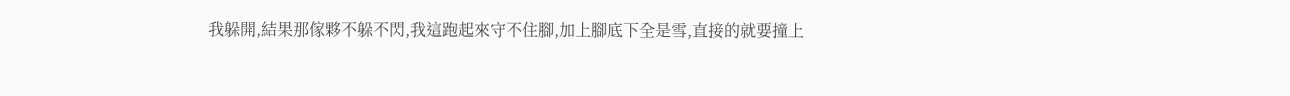我躲開,結果那傢夥不躲不閃,我這跑起來守不住腳,加上腳底下全是雪,直接的就要撞上